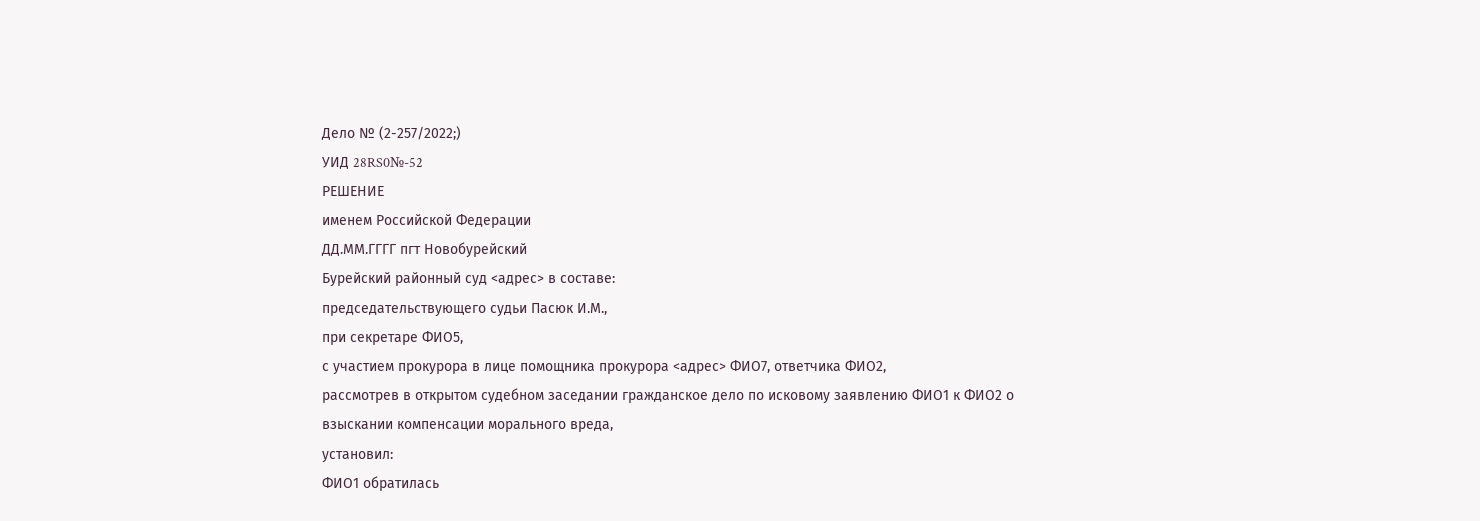Дело № (2-257/2022;)
УИД 28RS0№-52
РЕШЕНИЕ
именем Российской Федерации
ДД.ММ.ГГГГ пгт Новобурейский
Бурейский районный суд <адрес> в составе:
председательствующего судьи Пасюк И.М.,
при секретаре ФИО5,
с участием прокурора в лице помощника прокурора <адрес> ФИО7, ответчика ФИО2,
рассмотрев в открытом судебном заседании гражданское дело по исковому заявлению ФИО1 к ФИО2 о взыскании компенсации морального вреда,
установил:
ФИО1 обратилась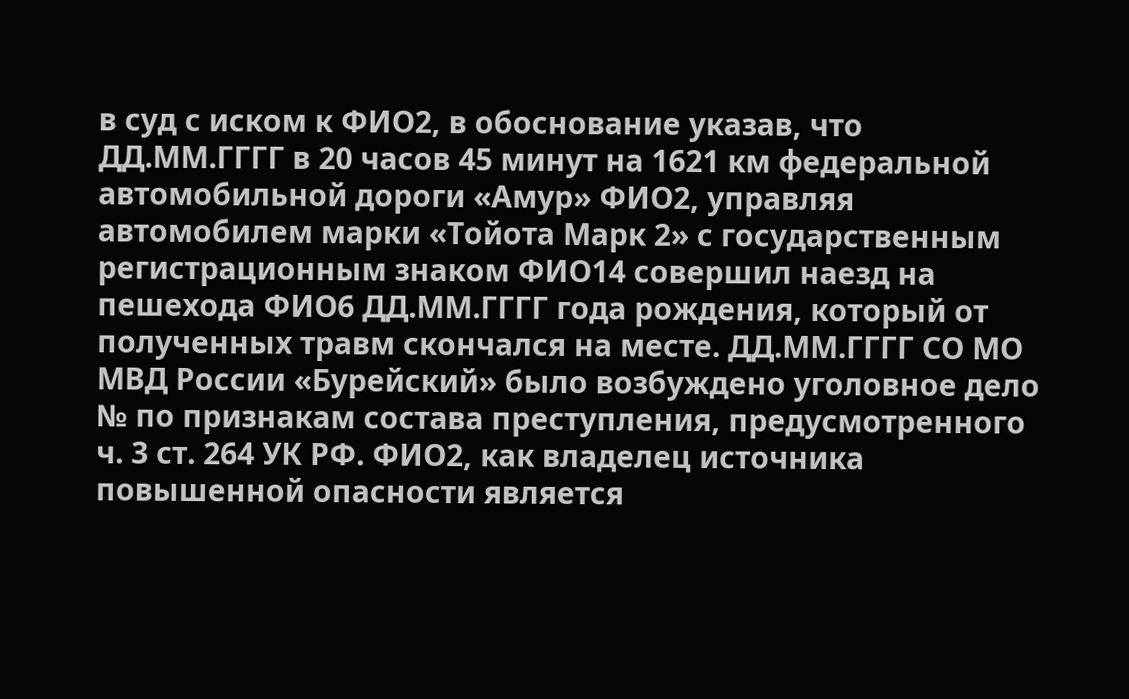в суд с иском к ФИО2, в обоснование указав, что ДД.ММ.ГГГГ в 20 часов 45 минут на 1621 км федеральной автомобильной дороги «Амур» ФИО2, управляя автомобилем марки «Тойота Марк 2» с государственным регистрационным знаком ФИО14 совершил наезд на пешехода ФИО6 ДД.ММ.ГГГГ года рождения, который от полученных травм скончался на месте. ДД.ММ.ГГГГ СО МО МВД России «Бурейский» было возбуждено уголовное дело № по признакам состава преступления, предусмотренного ч. 3 ст. 264 УК РФ. ФИО2, как владелец источника повышенной опасности является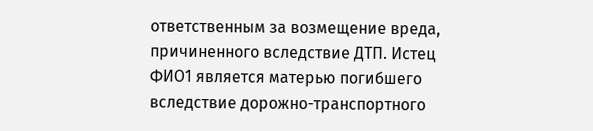ответственным за возмещение вреда, причиненного вследствие ДТП. Истец ФИО1 является матерью погибшего вследствие дорожно-транспортного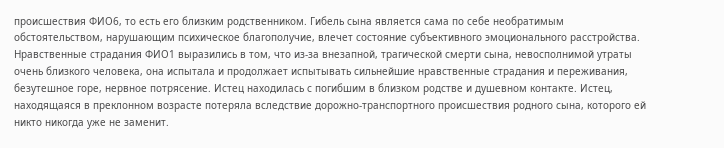происшествия ФИО6, то есть его близким родственником. Гибель сына является сама по себе необратимым обстоятельством, нарушающим психическое благополучие, влечет состояние субъективного эмоционального расстройства. Нравственные страдания ФИО1 выразились в том, что из-за внезапной, трагической смерти сына, невосполнимой утраты очень близкого человека, она испытала и продолжает испытывать сильнейшие нравственные страдания и переживания, безутешное горе, нервное потрясение. Истец находилась с погибшим в близком родстве и душевном контакте. Истец, находящаяся в преклонном возрасте потеряла вследствие дорожно-транспортного происшествия родного сына, которого ей никто никогда уже не заменит.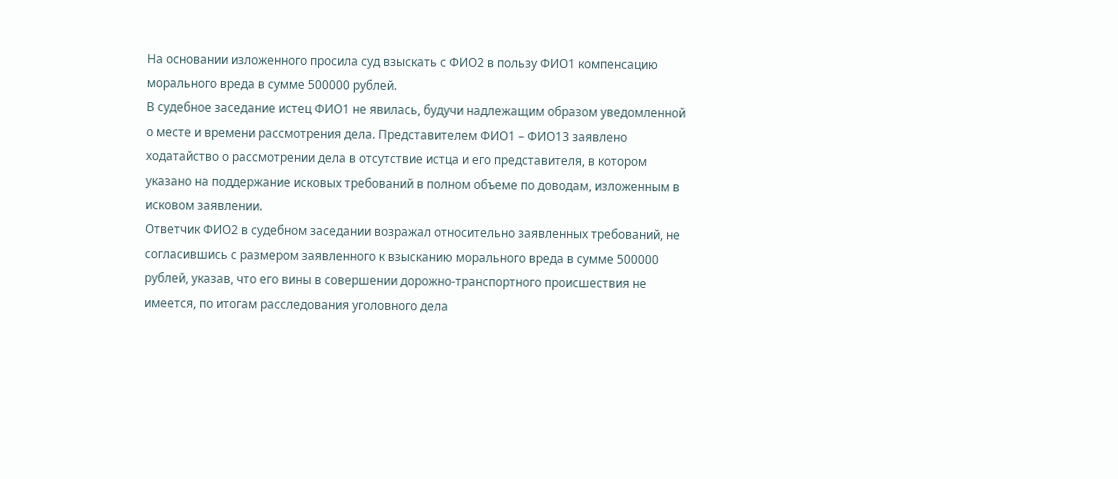На основании изложенного просила суд взыскать с ФИО2 в пользу ФИО1 компенсацию морального вреда в сумме 500000 рублей.
В судебное заседание истец ФИО1 не явилась, будучи надлежащим образом уведомленной о месте и времени рассмотрения дела. Представителем ФИО1 – ФИО13 заявлено ходатайство о рассмотрении дела в отсутствие истца и его представителя, в котором указано на поддержание исковых требований в полном объеме по доводам, изложенным в исковом заявлении.
Ответчик ФИО2 в судебном заседании возражал относительно заявленных требований, не согласившись с размером заявленного к взысканию морального вреда в сумме 500000 рублей, указав, что его вины в совершении дорожно-транспортного происшествия не имеется, по итогам расследования уголовного дела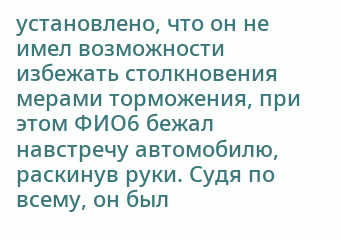установлено, что он не имел возможности избежать столкновения мерами торможения, при этом ФИО6 бежал навстречу автомобилю, раскинув руки. Судя по всему, он был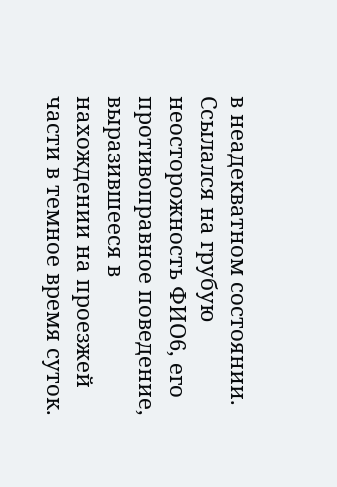в неадекватном состоянии. Ссылался на грубую неосторожность ФИО6, его противоправное поведение, выразившееся в нахождении на проезжей части в темное время суток.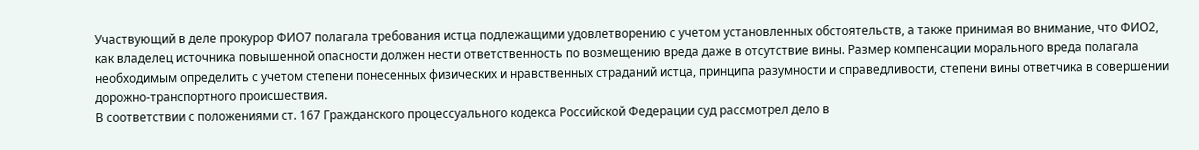Участвующий в деле прокурор ФИО7 полагала требования истца подлежащими удовлетворению с учетом установленных обстоятельств, а также принимая во внимание, что ФИО2, как владелец источника повышенной опасности должен нести ответственность по возмещению вреда даже в отсутствие вины. Размер компенсации морального вреда полагала необходимым определить с учетом степени понесенных физических и нравственных страданий истца, принципа разумности и справедливости, степени вины ответчика в совершении дорожно-транспортного происшествия.
В соответствии с положениями ст. 167 Гражданского процессуального кодекса Российской Федерации суд рассмотрел дело в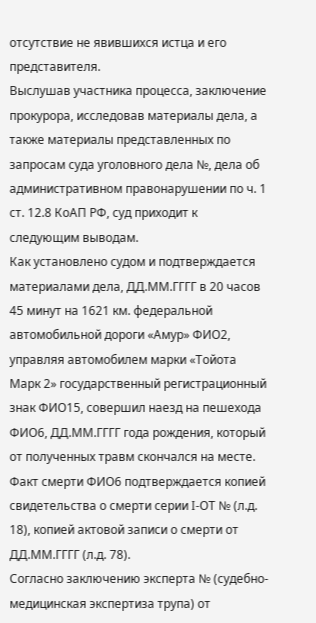отсутствие не явившихся истца и его представителя.
Выслушав участника процесса, заключение прокурора, исследовав материалы дела, а также материалы представленных по запросам суда уголовного дела №, дела об административном правонарушении по ч. 1 ст. 12.8 КоАП РФ, суд приходит к следующим выводам.
Как установлено судом и подтверждается материалами дела, ДД.ММ.ГГГГ в 20 часов 45 минут на 1621 км. федеральной автомобильной дороги «Амур» ФИО2, управляя автомобилем марки «Тойота Марк 2» государственный регистрационный знак ФИО15, совершил наезд на пешехода ФИО6, ДД.ММ.ГГГГ года рождения, который от полученных травм скончался на месте.
Факт смерти ФИО6 подтверждается копией свидетельства о смерти серии I-ОТ № (л.д. 18), копией актовой записи о смерти от ДД.ММ.ГГГГ (л.д. 78).
Согласно заключению эксперта № (судебно-медицинская экспертиза трупа) от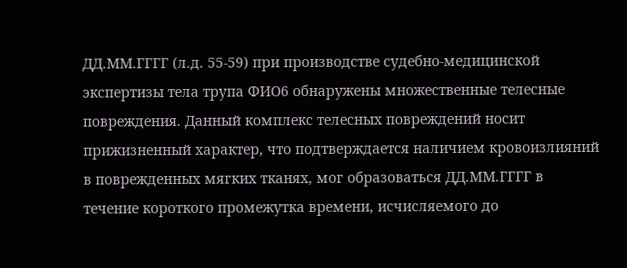ДД.ММ.ГГГГ (л.д. 55-59) при производстве судебно-медицинской экспертизы тела трупа ФИО6 обнаружены множественные телесные повреждения. Данный комплекс телесных повреждений носит прижизненный характер, что подтверждается наличием кровоизлияний в поврежденных мягких тканях, мог образоваться ДД.ММ.ГГГГ в течение короткого промежутка времени, исчисляемого до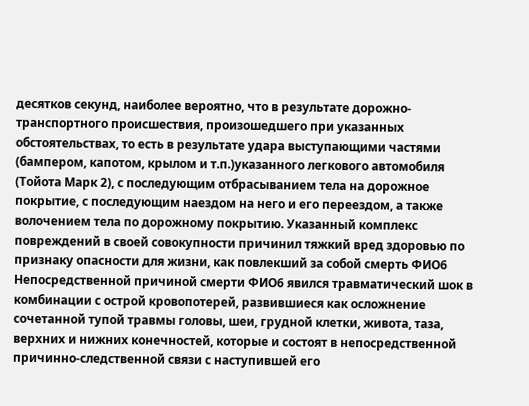десятков секунд, наиболее вероятно, что в результате дорожно-транспортного происшествия, произошедшего при указанных обстоятельствах, то есть в результате удара выступающими частями (бампером, капотом, крылом и т.п.)указанного легкового автомобиля (Тойота Марк 2), с последующим отбрасыванием тела на дорожное покрытие, с последующим наездом на него и его переездом, а также волочением тела по дорожному покрытию. Указанный комплекс повреждений в своей совокупности причинил тяжкий вред здоровью по признаку опасности для жизни, как повлекший за собой смерть ФИО6 Непосредственной причиной смерти ФИО6 явился травматический шок в комбинации с острой кровопотерей, развившиеся как осложнение сочетанной тупой травмы головы, шеи, грудной клетки, живота, таза, верхних и нижних конечностей, которые и состоят в непосредственной причинно-следственной связи с наступившей его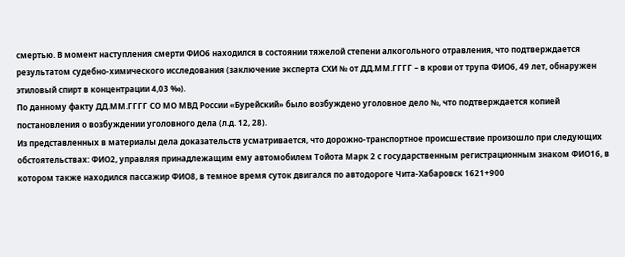смертью. В момент наступления смерти ФИО6 находился в состоянии тяжелой степени алкогольного отравления, что подтверждается результатом судебно-химического исследования (заключение эксперта СХИ № от ДД.ММ.ГГГГ – в крови от трупа ФИО6, 49 лет, обнаружен этиловый спирт в концентрации 4,03 ‰).
По данному факту ДД.ММ.ГГГГ СО МО МВД России «Бурейский» было возбуждено уголовное дело №, что подтверждается копией постановления о возбуждении уголовного дела (л.д. 12, 28).
Из представленных в материалы дела доказательств усматривается, что дорожно-транспортное происшествие произошло при следующих обстоятельствах: ФИО2, управляя принадлежащим ему автомобилем Тойота Марк 2 с государственным регистрационным знаком ФИО16, в котором также находился пассажир ФИО8, в темное время суток двигался по автодороге Чита-Хабаровск 1621+900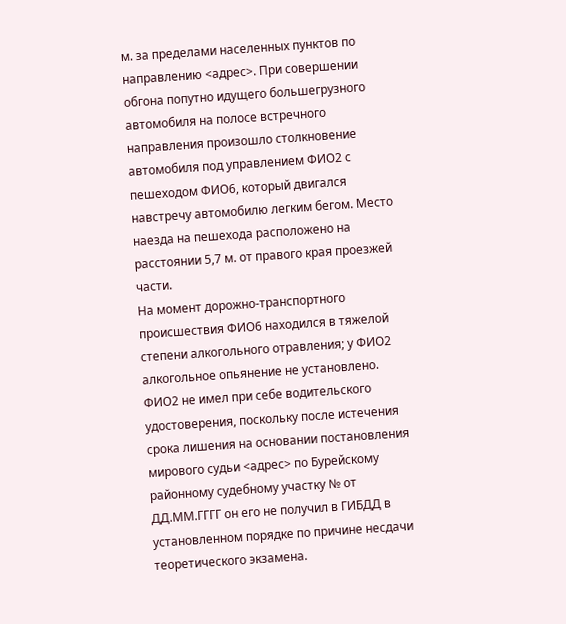м. за пределами населенных пунктов по направлению <адрес>. При совершении обгона попутно идущего большегрузного автомобиля на полосе встречного направления произошло столкновение автомобиля под управлением ФИО2 с пешеходом ФИО6, который двигался навстречу автомобилю легким бегом. Место наезда на пешехода расположено на расстоянии 5,7 м. от правого края проезжей части.
На момент дорожно-транспортного происшествия ФИО6 находился в тяжелой степени алкогольного отравления; у ФИО2 алкогольное опьянение не установлено. ФИО2 не имел при себе водительского удостоверения, поскольку после истечения срока лишения на основании постановления мирового судьи <адрес> по Бурейскому районному судебному участку № от ДД.ММ.ГГГГ он его не получил в ГИБДД в установленном порядке по причине несдачи теоретического экзамена.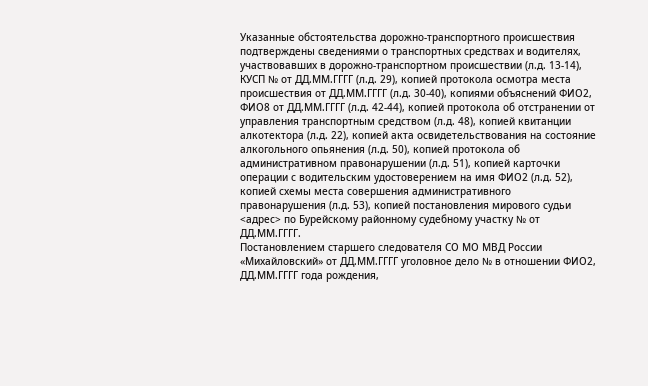Указанные обстоятельства дорожно-транспортного происшествия подтверждены сведениями о транспортных средствах и водителях, участвовавших в дорожно-транспортном происшествии (л.д. 13-14), КУСП № от ДД.ММ.ГГГГ (л.д. 29), копией протокола осмотра места происшествия от ДД.ММ.ГГГГ (л.д. 30-40), копиями объяснений ФИО2, ФИО8 от ДД.ММ.ГГГГ (л.д. 42-44), копией протокола об отстранении от управления транспортным средством (л.д. 48), копией квитанции алкотектора (л.д. 22), копией акта освидетельствования на состояние алкогольного опьянения (л.д. 50), копией протокола об административном правонарушении (л.д. 51), копией карточки операции с водительским удостоверением на имя ФИО2 (л.д. 52), копией схемы места совершения административного правонарушения (л.д. 53), копией постановления мирового судьи <адрес> по Бурейскому районному судебному участку № от ДД.ММ.ГГГГ.
Постановлением старшего следователя СО МО МВД России «Михайловский» от ДД.ММ.ГГГГ уголовное дело № в отношении ФИО2, ДД.ММ.ГГГГ года рождения,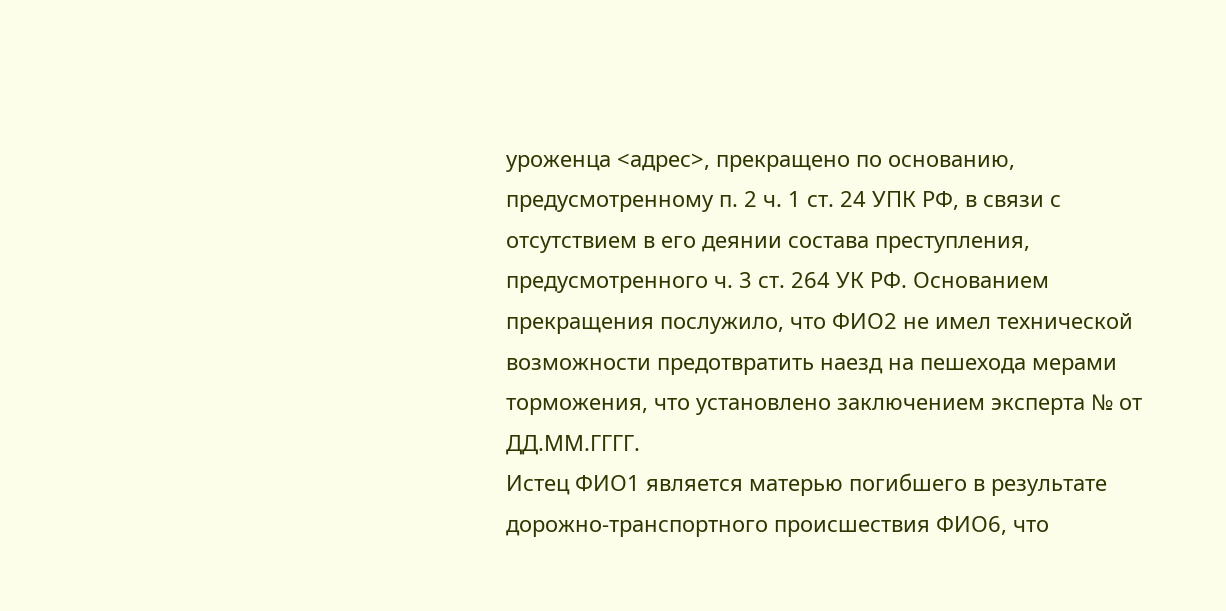уроженца <адрес>, прекращено по основанию, предусмотренному п. 2 ч. 1 ст. 24 УПК РФ, в связи с отсутствием в его деянии состава преступления, предусмотренного ч. 3 ст. 264 УК РФ. Основанием прекращения послужило, что ФИО2 не имел технической возможности предотвратить наезд на пешехода мерами торможения, что установлено заключением эксперта № от ДД.ММ.ГГГГ.
Истец ФИО1 является матерью погибшего в результате дорожно-транспортного происшествия ФИО6, что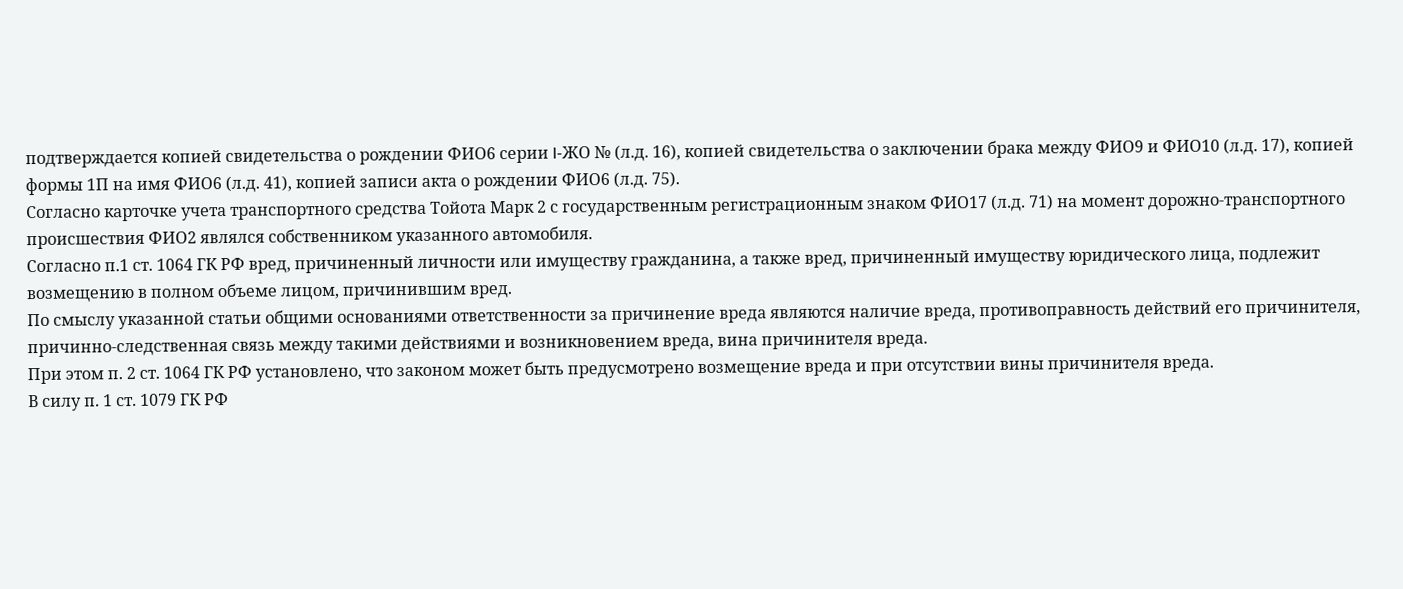подтверждается копией свидетельства о рождении ФИО6 серии I-ЖО № (л.д. 16), копией свидетельства о заключении брака между ФИО9 и ФИО10 (л.д. 17), копией формы 1П на имя ФИО6 (л.д. 41), копией записи акта о рождении ФИО6 (л.д. 75).
Согласно карточке учета транспортного средства Тойота Марк 2 с государственным регистрационным знаком ФИО17 (л.д. 71) на момент дорожно-транспортного происшествия ФИО2 являлся собственником указанного автомобиля.
Согласно п.1 ст. 1064 ГК РФ вред, причиненный личности или имуществу гражданина, а также вред, причиненный имуществу юридического лица, подлежит возмещению в полном объеме лицом, причинившим вред.
По смыслу указанной статьи общими основаниями ответственности за причинение вреда являются наличие вреда, противоправность действий его причинителя, причинно-следственная связь между такими действиями и возникновением вреда, вина причинителя вреда.
При этом п. 2 ст. 1064 ГК РФ установлено, что законом может быть предусмотрено возмещение вреда и при отсутствии вины причинителя вреда.
В силу п. 1 ст. 1079 ГК РФ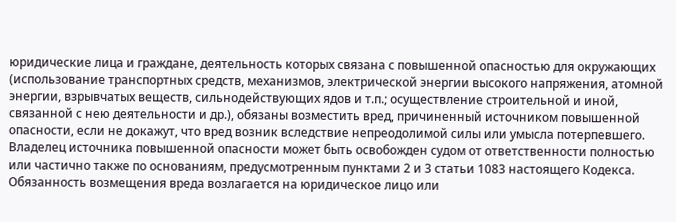юридические лица и граждане, деятельность которых связана с повышенной опасностью для окружающих (использование транспортных средств, механизмов, электрической энергии высокого напряжения, атомной энергии, взрывчатых веществ, сильнодействующих ядов и т.п.; осуществление строительной и иной, связанной с нею деятельности и др.), обязаны возместить вред, причиненный источником повышенной опасности, если не докажут, что вред возник вследствие непреодолимой силы или умысла потерпевшего. Владелец источника повышенной опасности может быть освобожден судом от ответственности полностью или частично также по основаниям, предусмотренным пунктами 2 и 3 статьи 1083 настоящего Кодекса.
Обязанность возмещения вреда возлагается на юридическое лицо или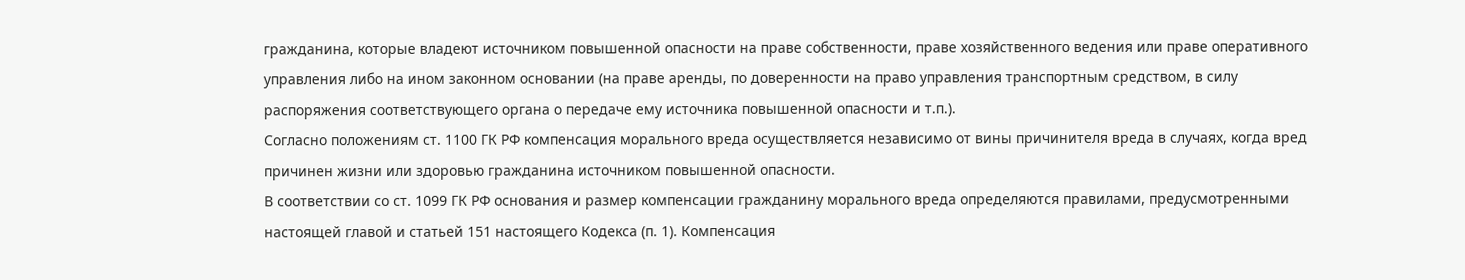гражданина, которые владеют источником повышенной опасности на праве собственности, праве хозяйственного ведения или праве оперативного управления либо на ином законном основании (на праве аренды, по доверенности на право управления транспортным средством, в силу распоряжения соответствующего органа о передаче ему источника повышенной опасности и т.п.).
Согласно положениям ст. 1100 ГК РФ компенсация морального вреда осуществляется независимо от вины причинителя вреда в случаях, когда вред причинен жизни или здоровью гражданина источником повышенной опасности.
В соответствии со ст. 1099 ГК РФ основания и размер компенсации гражданину морального вреда определяются правилами, предусмотренными настоящей главой и статьей 151 настоящего Кодекса (п. 1). Компенсация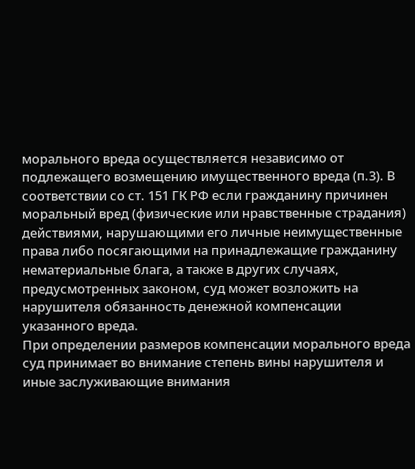морального вреда осуществляется независимо от подлежащего возмещению имущественного вреда (п.3). В соответствии со ст. 151 ГК РФ если гражданину причинен моральный вред (физические или нравственные страдания) действиями, нарушающими его личные неимущественные права либо посягающими на принадлежащие гражданину нематериальные блага, а также в других случаях, предусмотренных законом, суд может возложить на нарушителя обязанность денежной компенсации указанного вреда.
При определении размеров компенсации морального вреда суд принимает во внимание степень вины нарушителя и иные заслуживающие внимания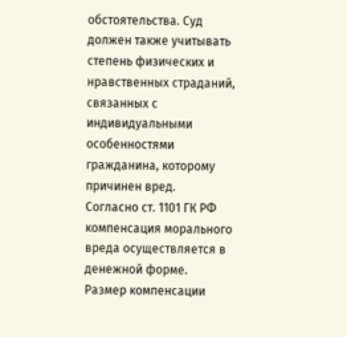обстоятельства. Суд должен также учитывать степень физических и нравственных страданий, связанных с индивидуальными особенностями гражданина, которому причинен вред.
Согласно ст. 1101 ГК РФ компенсация морального вреда осуществляется в денежной форме.
Размер компенсации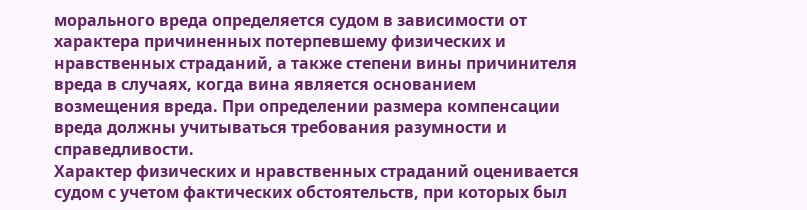морального вреда определяется судом в зависимости от характера причиненных потерпевшему физических и нравственных страданий, а также степени вины причинителя вреда в случаях, когда вина является основанием возмещения вреда. При определении размера компенсации вреда должны учитываться требования разумности и справедливости.
Характер физических и нравственных страданий оценивается судом с учетом фактических обстоятельств, при которых был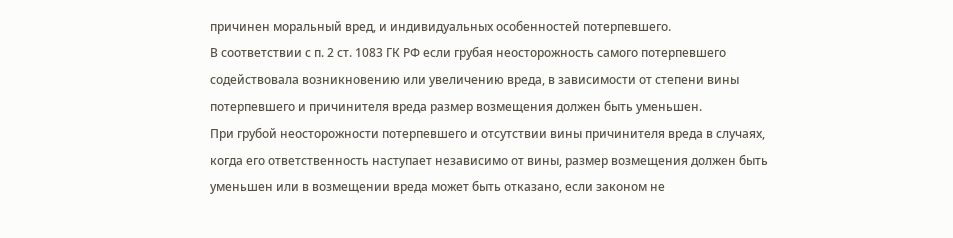причинен моральный вред, и индивидуальных особенностей потерпевшего.
В соответствии с п. 2 ст. 1083 ГК РФ если грубая неосторожность самого потерпевшего содействовала возникновению или увеличению вреда, в зависимости от степени вины потерпевшего и причинителя вреда размер возмещения должен быть уменьшен.
При грубой неосторожности потерпевшего и отсутствии вины причинителя вреда в случаях, когда его ответственность наступает независимо от вины, размер возмещения должен быть уменьшен или в возмещении вреда может быть отказано, если законом не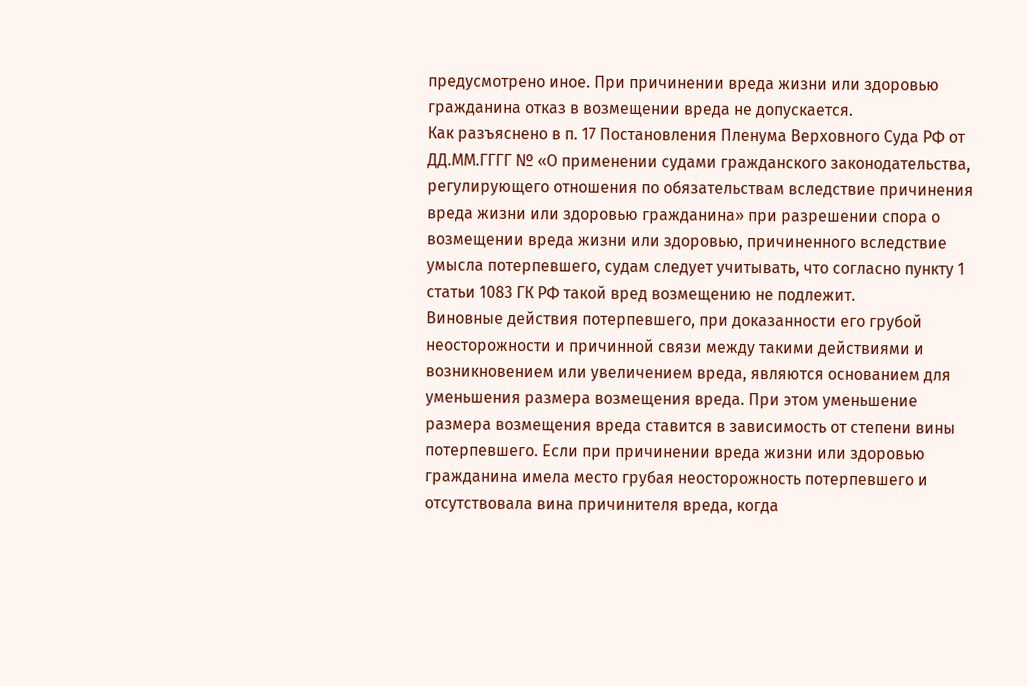предусмотрено иное. При причинении вреда жизни или здоровью гражданина отказ в возмещении вреда не допускается.
Как разъяснено в п. 17 Постановления Пленума Верховного Суда РФ от ДД.ММ.ГГГГ № «О применении судами гражданского законодательства, регулирующего отношения по обязательствам вследствие причинения вреда жизни или здоровью гражданина» при разрешении спора о возмещении вреда жизни или здоровью, причиненного вследствие умысла потерпевшего, судам следует учитывать, что согласно пункту 1 статьи 1083 ГК РФ такой вред возмещению не подлежит.
Виновные действия потерпевшего, при доказанности его грубой неосторожности и причинной связи между такими действиями и возникновением или увеличением вреда, являются основанием для уменьшения размера возмещения вреда. При этом уменьшение размера возмещения вреда ставится в зависимость от степени вины потерпевшего. Если при причинении вреда жизни или здоровью гражданина имела место грубая неосторожность потерпевшего и отсутствовала вина причинителя вреда, когда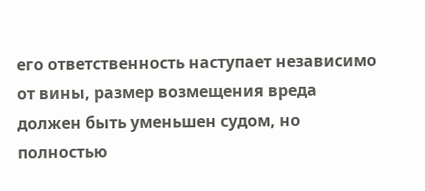его ответственность наступает независимо от вины, размер возмещения вреда должен быть уменьшен судом, но полностью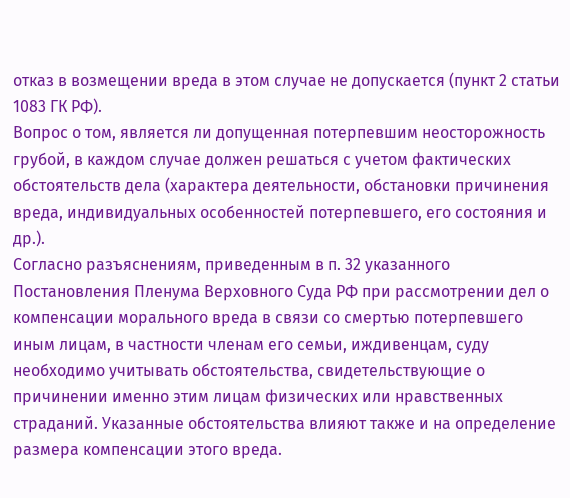отказ в возмещении вреда в этом случае не допускается (пункт 2 статьи 1083 ГК РФ).
Вопрос о том, является ли допущенная потерпевшим неосторожность грубой, в каждом случае должен решаться с учетом фактических обстоятельств дела (характера деятельности, обстановки причинения вреда, индивидуальных особенностей потерпевшего, его состояния и др.).
Согласно разъяснениям, приведенным в п. 32 указанного Постановления Пленума Верховного Суда РФ при рассмотрении дел о компенсации морального вреда в связи со смертью потерпевшего иным лицам, в частности членам его семьи, иждивенцам, суду необходимо учитывать обстоятельства, свидетельствующие о причинении именно этим лицам физических или нравственных страданий. Указанные обстоятельства влияют также и на определение размера компенсации этого вреда.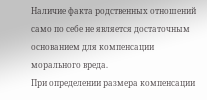Наличие факта родственных отношений само по себе не является достаточным основанием для компенсации морального вреда.
При определении размера компенсации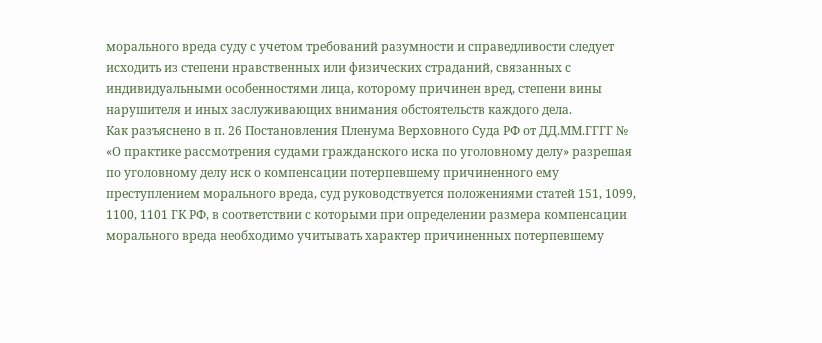морального вреда суду с учетом требований разумности и справедливости следует исходить из степени нравственных или физических страданий, связанных с индивидуальными особенностями лица, которому причинен вред, степени вины нарушителя и иных заслуживающих внимания обстоятельств каждого дела.
Как разъяснено в п. 26 Постановления Пленума Верховного Суда РФ от ДД.ММ.ГГГГ № «О практике рассмотрения судами гражданского иска по уголовному делу» разрешая по уголовному делу иск о компенсации потерпевшему причиненного ему преступлением морального вреда, суд руководствуется положениями статей 151, 1099, 1100, 1101 ГК РФ, в соответствии с которыми при определении размера компенсации морального вреда необходимо учитывать характер причиненных потерпевшему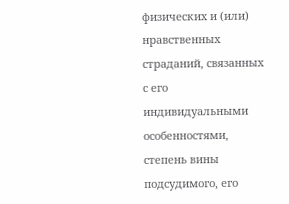физических и (или) нравственных страданий, связанных с его индивидуальными особенностями, степень вины подсудимого, его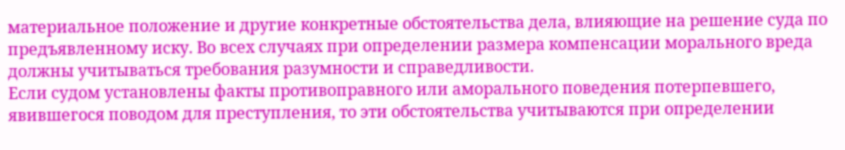материальное положение и другие конкретные обстоятельства дела, влияющие на решение суда по предъявленному иску. Во всех случаях при определении размера компенсации морального вреда должны учитываться требования разумности и справедливости.
Если судом установлены факты противоправного или аморального поведения потерпевшего, явившегося поводом для преступления, то эти обстоятельства учитываются при определении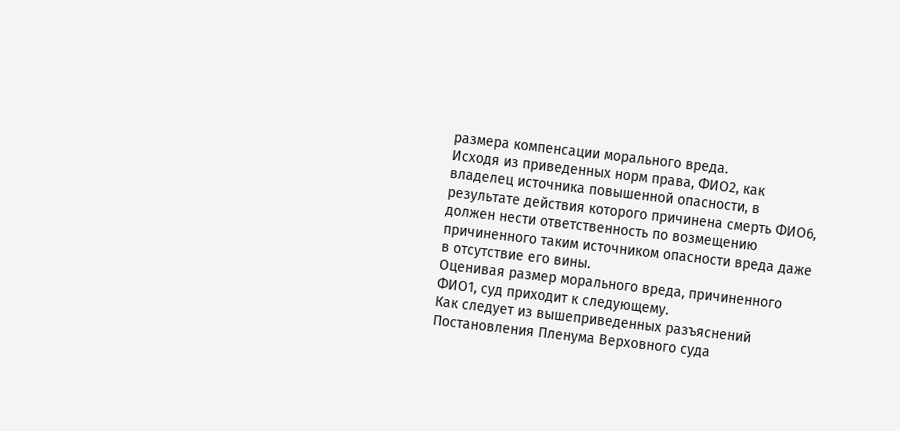размера компенсации морального вреда.
Исходя из приведенных норм права, ФИО2, как владелец источника повышенной опасности, в результате действия которого причинена смерть ФИО6, должен нести ответственность по возмещению причиненного таким источником опасности вреда даже в отсутствие его вины.
Оценивая размер морального вреда, причиненного ФИО1, суд приходит к следующему.
Как следует из вышеприведенных разъяснений Постановления Пленума Верховного суда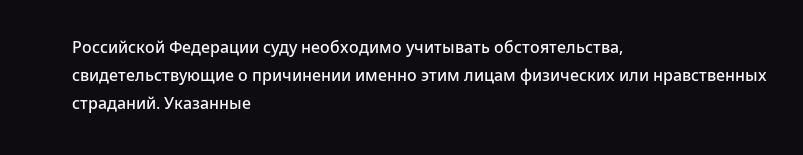Российской Федерации суду необходимо учитывать обстоятельства, свидетельствующие о причинении именно этим лицам физических или нравственных страданий. Указанные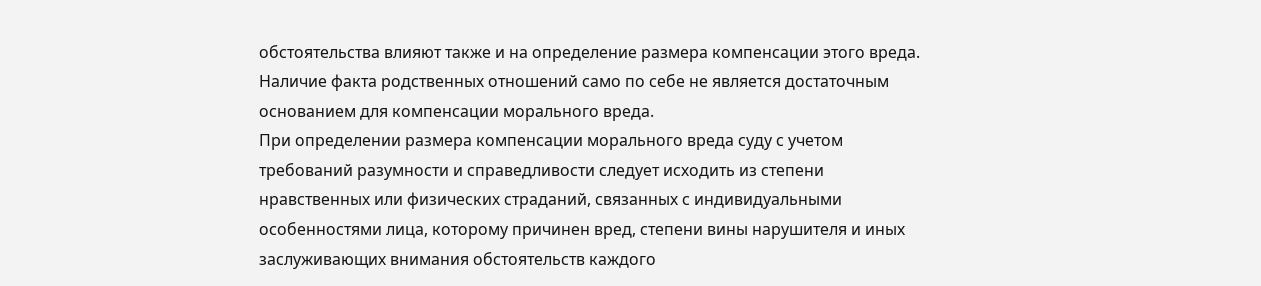обстоятельства влияют также и на определение размера компенсации этого вреда. Наличие факта родственных отношений само по себе не является достаточным основанием для компенсации морального вреда.
При определении размера компенсации морального вреда суду с учетом требований разумности и справедливости следует исходить из степени нравственных или физических страданий, связанных с индивидуальными особенностями лица, которому причинен вред, степени вины нарушителя и иных заслуживающих внимания обстоятельств каждого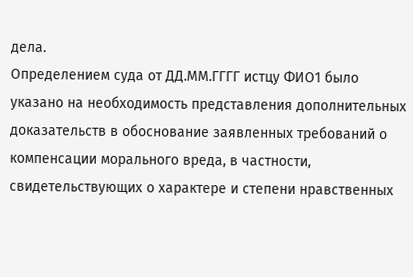дела.
Определением суда от ДД.ММ.ГГГГ истцу ФИО1 было указано на необходимость представления дополнительных доказательств в обоснование заявленных требований о компенсации морального вреда, в частности, свидетельствующих о характере и степени нравственных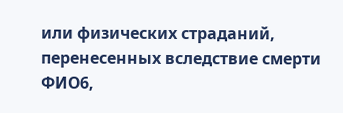или физических страданий, перенесенных вследствие смерти ФИО6,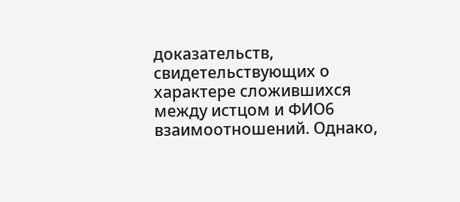доказательств, свидетельствующих о характере сложившихся между истцом и ФИО6 взаимоотношений. Однако,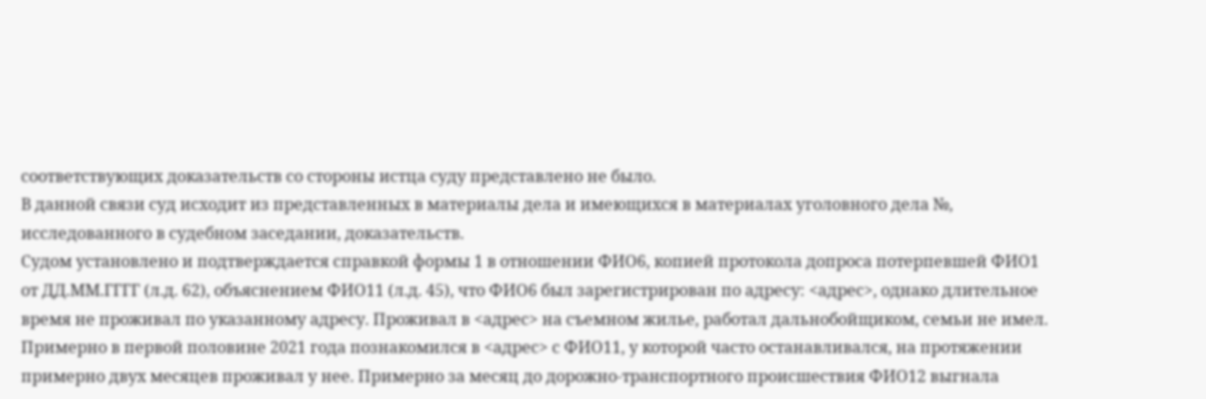соответствующих доказательств со стороны истца суду представлено не было.
В данной связи суд исходит из представленных в материалы дела и имеющихся в материалах уголовного дела №, исследованного в судебном заседании, доказательств.
Судом установлено и подтверждается справкой формы 1 в отношении ФИО6, копией протокола допроса потерпевшей ФИО1 от ДД.ММ.ГГГГ (л.д. 62), объяснением ФИО11 (л.д. 45), что ФИО6 был зарегистрирован по адресу: <адрес>, однако длительное время не проживал по указанному адресу. Проживал в <адрес> на съемном жилье, работал дальнобойщиком, семьи не имел. Примерно в первой половине 2021 года познакомился в <адрес> с ФИО11, у которой часто останавливался, на протяжении примерно двух месяцев проживал у нее. Примерно за месяц до дорожно-транспортного происшествия ФИО12 выгнала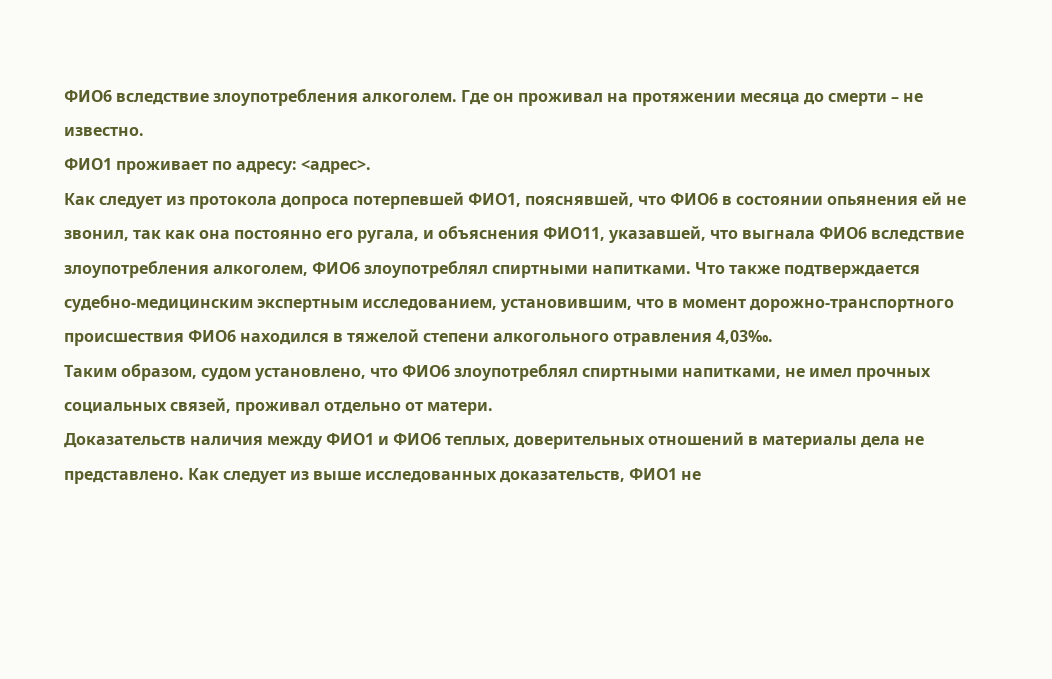ФИО6 вследствие злоупотребления алкоголем. Где он проживал на протяжении месяца до смерти – не известно.
ФИО1 проживает по адресу: <адрес>.
Как следует из протокола допроса потерпевшей ФИО1, пояснявшей, что ФИО6 в состоянии опьянения ей не звонил, так как она постоянно его ругала, и объяснения ФИО11, указавшей, что выгнала ФИО6 вследствие злоупотребления алкоголем, ФИО6 злоупотреблял спиртными напитками. Что также подтверждается судебно-медицинским экспертным исследованием, установившим, что в момент дорожно-транспортного происшествия ФИО6 находился в тяжелой степени алкогольного отравления 4,03‰.
Таким образом, судом установлено, что ФИО6 злоупотреблял спиртными напитками, не имел прочных социальных связей, проживал отдельно от матери.
Доказательств наличия между ФИО1 и ФИО6 теплых, доверительных отношений в материалы дела не представлено. Как следует из выше исследованных доказательств, ФИО1 не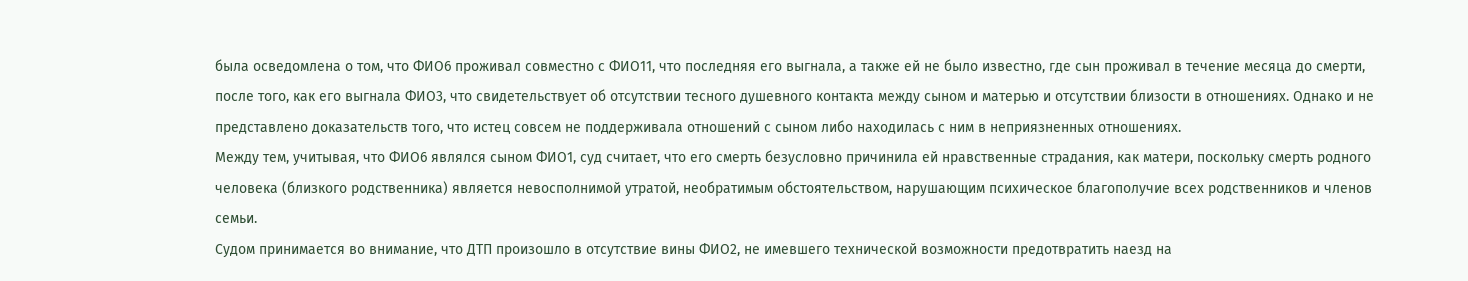была осведомлена о том, что ФИО6 проживал совместно с ФИО11, что последняя его выгнала, а также ей не было известно, где сын проживал в течение месяца до смерти, после того, как его выгнала ФИО3, что свидетельствует об отсутствии тесного душевного контакта между сыном и матерью и отсутствии близости в отношениях. Однако и не представлено доказательств того, что истец совсем не поддерживала отношений с сыном либо находилась с ним в неприязненных отношениях.
Между тем, учитывая, что ФИО6 являлся сыном ФИО1, суд считает, что его смерть безусловно причинила ей нравственные страдания, как матери, поскольку смерть родного человека (близкого родственника) является невосполнимой утратой, необратимым обстоятельством, нарушающим психическое благополучие всех родственников и членов семьи.
Судом принимается во внимание, что ДТП произошло в отсутствие вины ФИО2, не имевшего технической возможности предотвратить наезд на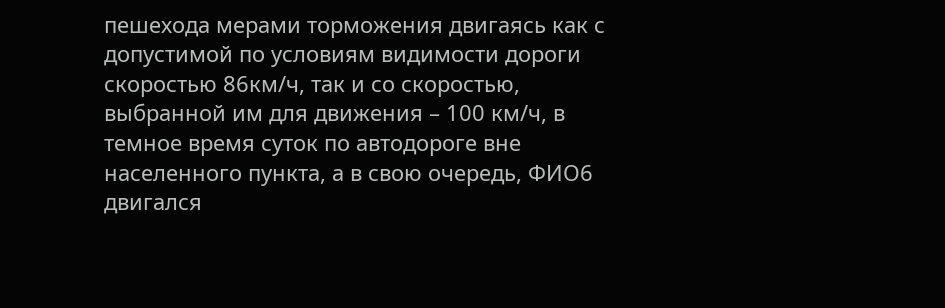пешехода мерами торможения двигаясь как с допустимой по условиям видимости дороги скоростью 86км/ч, так и со скоростью, выбранной им для движения – 100 км/ч, в темное время суток по автодороге вне населенного пункта, а в свою очередь, ФИО6 двигался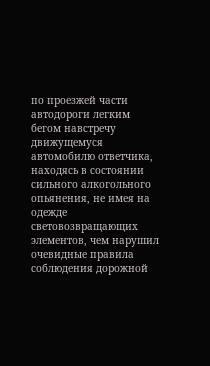по проезжей части автодороги легким бегом навстречу движущемуся автомобилю ответчика, находясь в состоянии сильного алкогольного опьянения, не имея на одежде световозвращающих элементов, чем нарушил очевидные правила соблюдения дорожной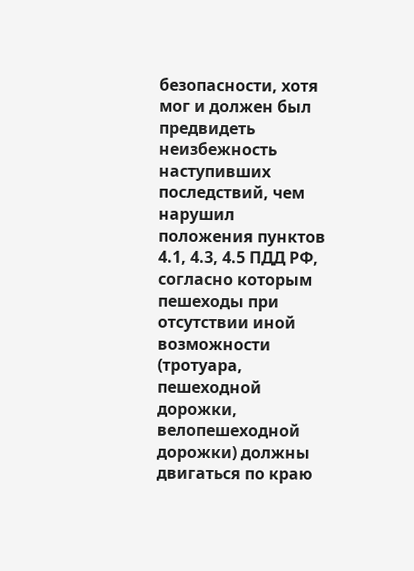безопасности, хотя мог и должен был предвидеть неизбежность наступивших последствий, чем нарушил положения пунктов 4.1, 4.3, 4.5 ПДД РФ, согласно которым пешеходы при отсутствии иной возможности (тротуара, пешеходной дорожки, велопешеходной дорожки) должны двигаться по краю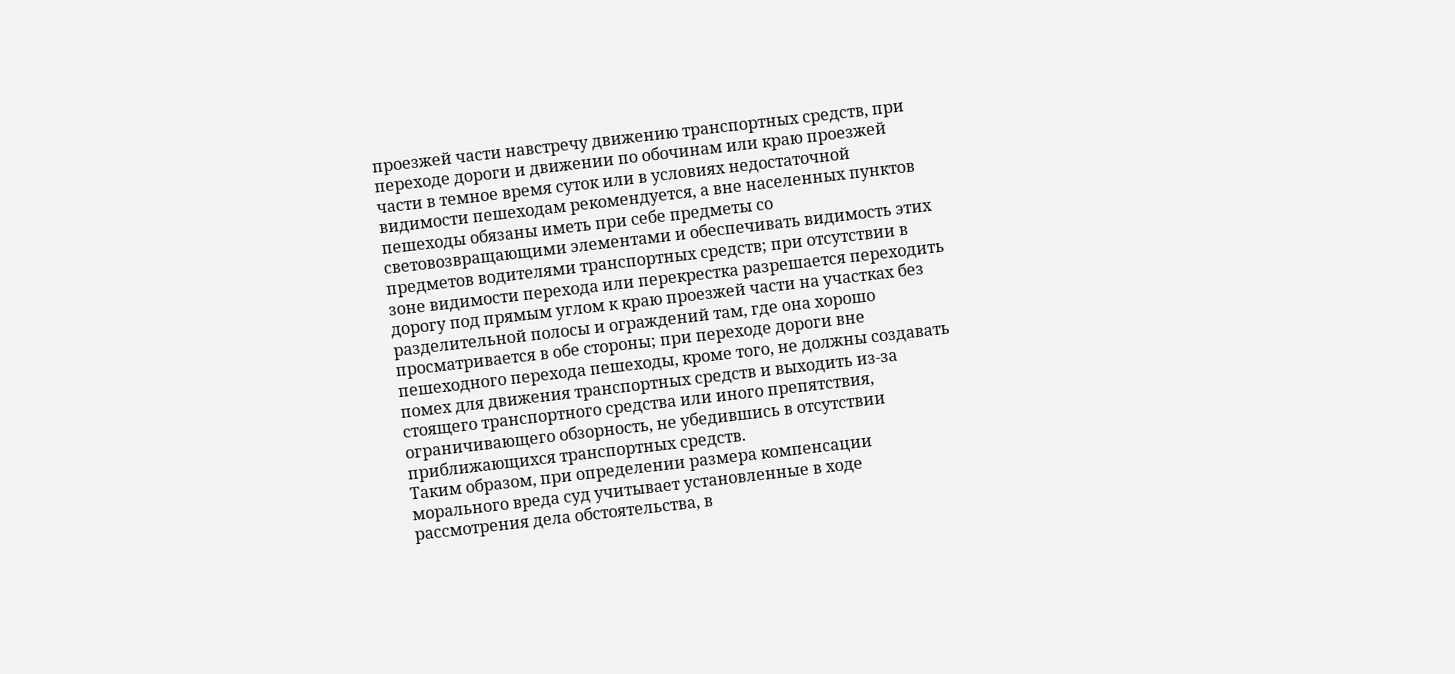проезжей части навстречу движению транспортных средств, при переходе дороги и движении по обочинам или краю проезжей части в темное время суток или в условиях недостаточной видимости пешеходам рекомендуется, а вне населенных пунктов пешеходы обязаны иметь при себе предметы со световозвращающими элементами и обеспечивать видимость этих предметов водителями транспортных средств; при отсутствии в зоне видимости перехода или перекрестка разрешается переходить дорогу под прямым углом к краю проезжей части на участках без разделительной полосы и ограждений там, где она хорошо просматривается в обе стороны; при переходе дороги вне пешеходного перехода пешеходы, кроме того, не должны создавать помех для движения транспортных средств и выходить из-за стоящего транспортного средства или иного препятствия, ограничивающего обзорность, не убедившись в отсутствии приближающихся транспортных средств.
Таким образом, при определении размера компенсации морального вреда суд учитывает установленные в ходе рассмотрения дела обстоятельства, в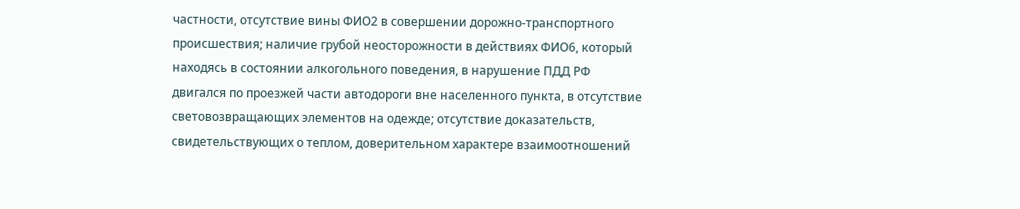частности, отсутствие вины ФИО2 в совершении дорожно-транспортного происшествия; наличие грубой неосторожности в действиях ФИО6, который находясь в состоянии алкогольного поведения, в нарушение ПДД РФ двигался по проезжей части автодороги вне населенного пункта, в отсутствие световозвращающих элементов на одежде; отсутствие доказательств, свидетельствующих о теплом, доверительном характере взаимоотношений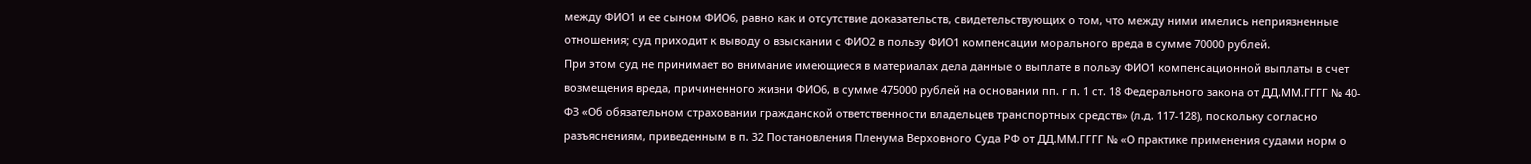между ФИО1 и ее сыном ФИО6, равно как и отсутствие доказательств, свидетельствующих о том, что между ними имелись неприязненные отношения; суд приходит к выводу о взыскании с ФИО2 в пользу ФИО1 компенсации морального вреда в сумме 70000 рублей.
При этом суд не принимает во внимание имеющиеся в материалах дела данные о выплате в пользу ФИО1 компенсационной выплаты в счет возмещения вреда, причиненного жизни ФИО6, в сумме 475000 рублей на основании пп. г п. 1 ст. 18 Федерального закона от ДД.ММ.ГГГГ № 40-ФЗ «Об обязательном страховании гражданской ответственности владельцев транспортных средств» (л.д. 117-128), поскольку согласно разъяснениям, приведенным в п. 32 Постановления Пленума Верховного Суда РФ от ДД.ММ.ГГГГ № «О практике применения судами норм о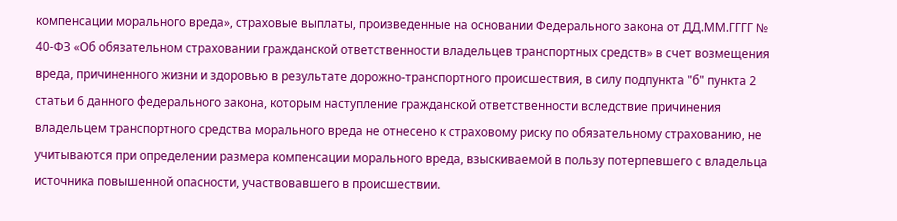компенсации морального вреда», страховые выплаты, произведенные на основании Федерального закона от ДД.ММ.ГГГГ № 40-ФЗ «Об обязательном страховании гражданской ответственности владельцев транспортных средств» в счет возмещения вреда, причиненного жизни и здоровью в результате дорожно-транспортного происшествия, в силу подпункта "б" пункта 2 статьи 6 данного федерального закона, которым наступление гражданской ответственности вследствие причинения владельцем транспортного средства морального вреда не отнесено к страховому риску по обязательному страхованию, не учитываются при определении размера компенсации морального вреда, взыскиваемой в пользу потерпевшего с владельца источника повышенной опасности, участвовавшего в происшествии.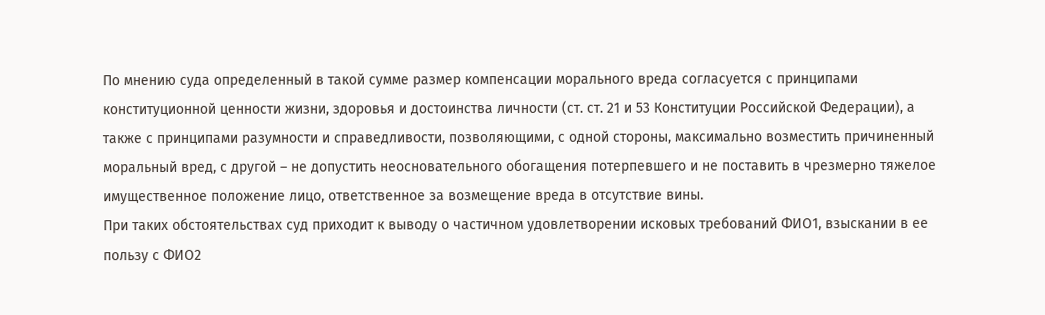По мнению суда определенный в такой сумме размер компенсации морального вреда согласуется с принципами конституционной ценности жизни, здоровья и достоинства личности (ст. ст. 21 и 53 Конституции Российской Федерации), а также с принципами разумности и справедливости, позволяющими, с одной стороны, максимально возместить причиненный моральный вред, с другой – не допустить неосновательного обогащения потерпевшего и не поставить в чрезмерно тяжелое имущественное положение лицо, ответственное за возмещение вреда в отсутствие вины.
При таких обстоятельствах суд приходит к выводу о частичном удовлетворении исковых требований ФИО1, взыскании в ее пользу с ФИО2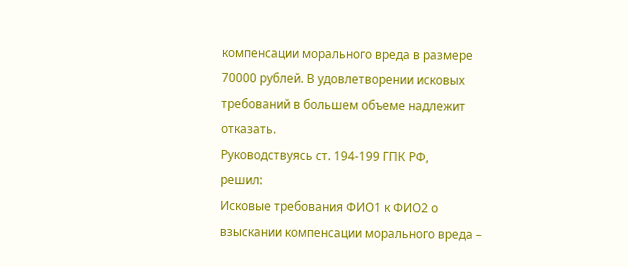компенсации морального вреда в размере 70000 рублей. В удовлетворении исковых требований в большем объеме надлежит отказать.
Руководствуясь ст. 194-199 ГПК РФ,
решил:
Исковые требования ФИО1 к ФИО2 о взыскании компенсации морального вреда –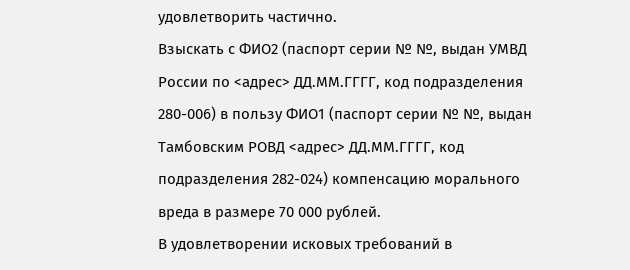удовлетворить частично.
Взыскать с ФИО2 (паспорт серии № №, выдан УМВД России по <адрес> ДД.ММ.ГГГГ, код подразделения 280-006) в пользу ФИО1 (паспорт серии № №, выдан Тамбовским РОВД <адрес> ДД.ММ.ГГГГ, код подразделения 282-024) компенсацию морального вреда в размере 70 000 рублей.
В удовлетворении исковых требований в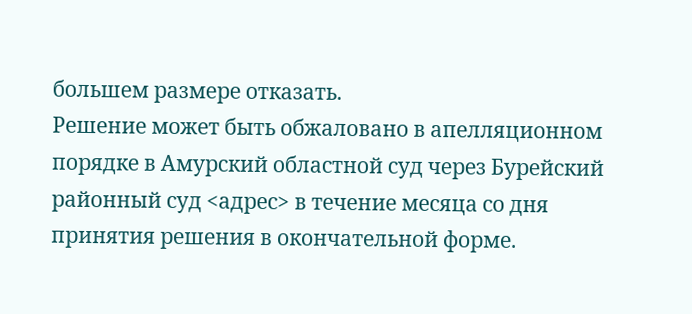большем размере отказать.
Решение может быть обжаловано в апелляционном порядке в Амурский областной суд через Бурейский районный суд <адрес> в течение месяца со дня принятия решения в окончательной форме.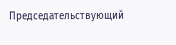Председательствующий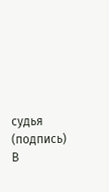судья (подпись)
В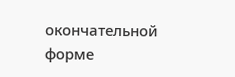окончательной форме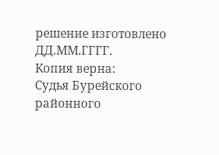решение изготовлено ДД.ММ.ГГГГ.
Копия верна:
Судья Бурейского районного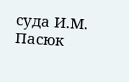суда И.М. Пасюк